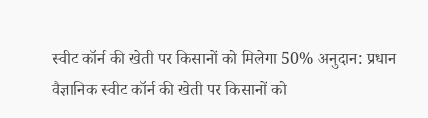स्वीट कॉर्न की खेती पर किसानों को मिलेगा 50% अनुदान: प्रधान वैज्ञानिक स्वीट कॉर्न की खेती पर किसानों को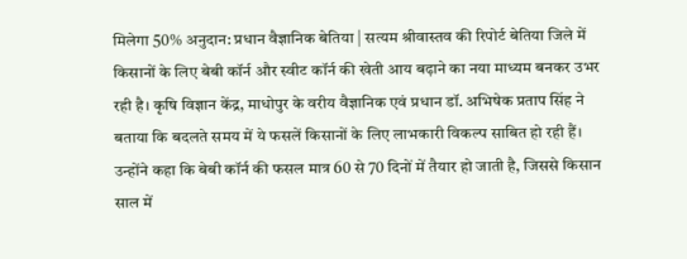मिलेगा 50% अनुदान: प्रधान वैज्ञानिक बेतिया | सत्यम श्रीवास्तव की रिपोर्ट बेतिया जिले में किसानों के लिए बेबी कॉर्न और स्वीट कॉर्न की खेती आय बढ़ाने का नया माध्यम बनकर उभर रही है। कृषि विज्ञान केंद्र, माधोपुर के वरीय वैज्ञानिक एवं प्रधान डॉ. अभिषेक प्रताप सिंह ने बताया कि बदलते समय में ये फसलें किसानों के लिए लाभकारी विकल्प साबित हो रही हैं। उन्होंने कहा कि बेबी कॉर्न की फसल मात्र 60 से 70 दिनों में तैयार हो जाती है, जिससे किसान साल में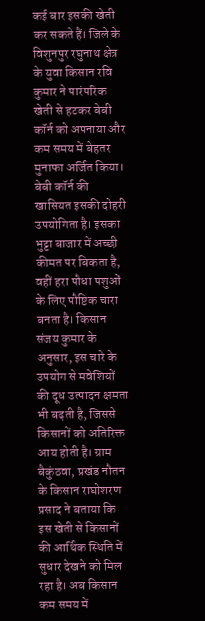कई बार इसकी खेती कर सकते हैं। जिले के विशुनपुर रघुनाथ क्षेत्र के युवा किसान रवि कुमार ने पारंपरिक खेती से हटकर बेबी कॉर्न को अपनाया और कम समय में बेहतर मुनाफा अर्जित किया। बेबी कॉर्न की खासियत इसकी दोहरी उपयोगिता है। इसका भुट्टा बाजार में अच्छी कीमत पर बिकता है, वहीं हरा पौधा पशुओं के लिए पौष्टिक चारा बनता है। किसान संजय कुमार के अनुसार, इस चारे के उपयोग से मवेशियों की दूध उत्पादन क्षमता भी बढ़ती है, जिससे किसानों को अतिरिक्त आय होती है। ग्राम बैकुंठवा, प्रखंड नौतन के किसान राघोशरण प्रसाद ने बताया कि इस खेती से किसानों की आर्थिक स्थिति में सुधार देखने को मिल रहा है। अब किसान कम समय में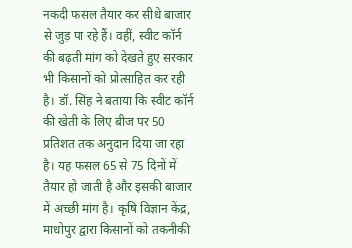नकदी फसल तैयार कर सीधे बाजार से जुड़ पा रहे हैं। वहीं, स्वीट कॉर्न की बढ़ती मांग को देखते हुए सरकार भी किसानों को प्रोत्साहित कर रही है। डॉ. सिंह ने बताया कि स्वीट कॉर्न की खेती के लिए बीज पर 50 प्रतिशत तक अनुदान दिया जा रहा है। यह फसल 65 से 75 दिनों में तैयार हो जाती है और इसकी बाजार में अच्छी मांग है। कृषि विज्ञान केंद्र, माधोपुर द्वारा किसानों को तकनीकी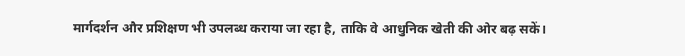मार्गदर्शन और प्रशिक्षण भी उपलब्ध कराया जा रहा है, ताकि वे आधुनिक खेती की ओर बढ़ सकें।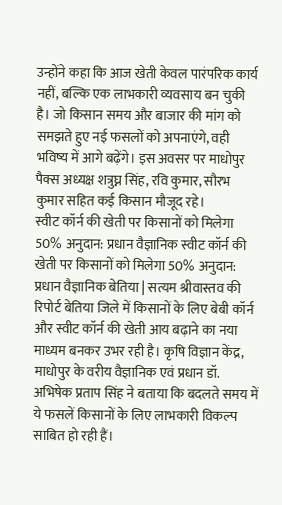उन्होंने कहा कि आज खेती केवल पारंपरिक कार्य नहीं, बल्कि एक लाभकारी व्यवसाय बन चुकी है। जो किसान समय और बाजार की मांग को समझते हुए नई फसलों को अपनाएंगे, वही भविष्य में आगे बढ़ेंगे। इस अवसर पर माधोपुर पैक्स अध्यक्ष शत्रुघ्न सिंह, रवि कुमार, सौरभ कुमार सहित कई किसान मौजूद रहे।
स्वीट कॉर्न की खेती पर किसानों को मिलेगा 50% अनुदान: प्रधान वैज्ञानिक स्वीट कॉर्न की खेती पर किसानों को मिलेगा 50% अनुदान: प्रधान वैज्ञानिक बेतिया | सत्यम श्रीवास्तव की रिपोर्ट बेतिया जिले में किसानों के लिए बेबी कॉर्न और स्वीट कॉर्न की खेती आय बढ़ाने का नया माध्यम बनकर उभर रही है। कृषि विज्ञान केंद्र, माधोपुर के वरीय वैज्ञानिक एवं प्रधान डॉ. अभिषेक प्रताप सिंह ने बताया कि बदलते समय में ये फसलें किसानों के लिए लाभकारी विकल्प साबित हो रही हैं।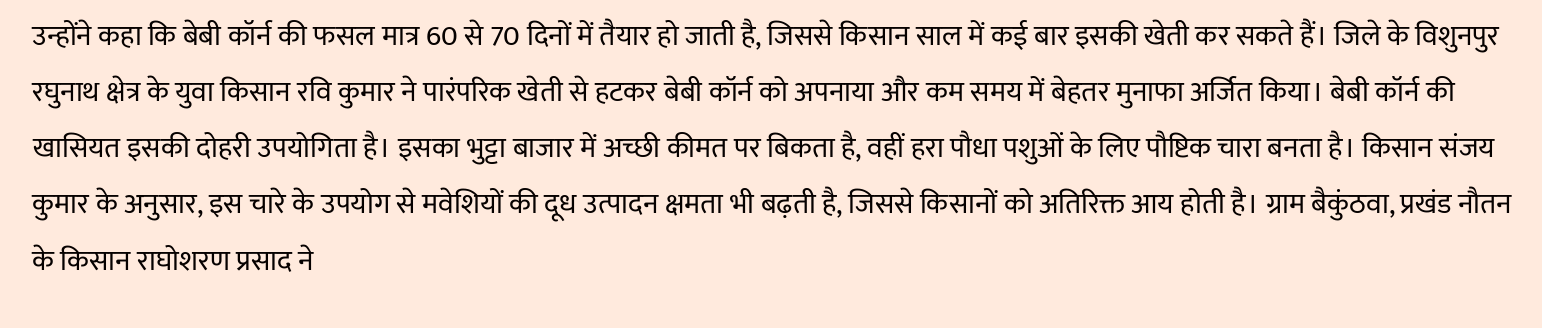उन्होंने कहा कि बेबी कॉर्न की फसल मात्र 60 से 70 दिनों में तैयार हो जाती है, जिससे किसान साल में कई बार इसकी खेती कर सकते हैं। जिले के विशुनपुर रघुनाथ क्षेत्र के युवा किसान रवि कुमार ने पारंपरिक खेती से हटकर बेबी कॉर्न को अपनाया और कम समय में बेहतर मुनाफा अर्जित किया। बेबी कॉर्न की खासियत इसकी दोहरी उपयोगिता है। इसका भुट्टा बाजार में अच्छी कीमत पर बिकता है, वहीं हरा पौधा पशुओं के लिए पौष्टिक चारा बनता है। किसान संजय कुमार के अनुसार, इस चारे के उपयोग से मवेशियों की दूध उत्पादन क्षमता भी बढ़ती है, जिससे किसानों को अतिरिक्त आय होती है। ग्राम बैकुंठवा, प्रखंड नौतन के किसान राघोशरण प्रसाद ने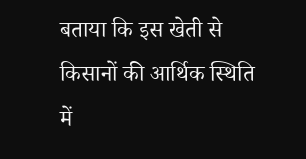बताया कि इस खेती से किसानों की आर्थिक स्थिति में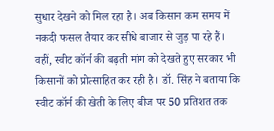सुधार देखने को मिल रहा है। अब किसान कम समय में नकदी फसल तैयार कर सीधे बाजार से जुड़ पा रहे हैं। वहीं, स्वीट कॉर्न की बढ़ती मांग को देखते हुए सरकार भी किसानों को प्रोत्साहित कर रही है। डॉ. सिंह ने बताया कि स्वीट कॉर्न की खेती के लिए बीज पर 50 प्रतिशत तक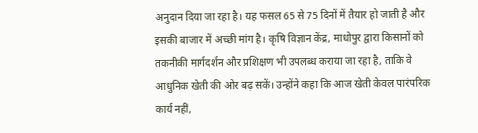अनुदान दिया जा रहा है। यह फसल 65 से 75 दिनों में तैयार हो जाती है और इसकी बाजार में अच्छी मांग है। कृषि विज्ञान केंद्र, माधोपुर द्वारा किसानों को तकनीकी मार्गदर्शन और प्रशिक्षण भी उपलब्ध कराया जा रहा है, ताकि वे आधुनिक खेती की ओर बढ़ सकें। उन्होंने कहा कि आज खेती केवल पारंपरिक कार्य नहीं,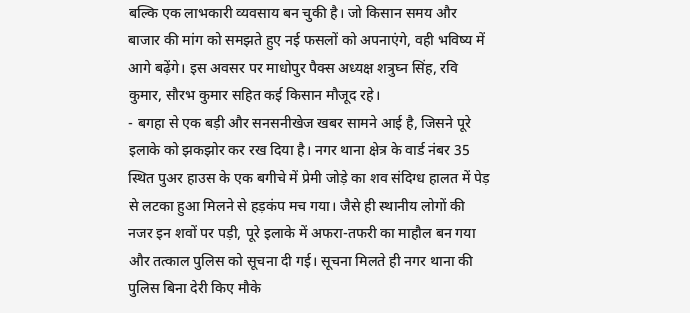बल्कि एक लाभकारी व्यवसाय बन चुकी है। जो किसान समय और बाजार की मांग को समझते हुए नई फसलों को अपनाएंगे, वही भविष्य में आगे बढ़ेंगे। इस अवसर पर माधोपुर पैक्स अध्यक्ष शत्रुघ्न सिंह, रवि कुमार, सौरभ कुमार सहित कई किसान मौजूद रहे।
- बगहा से एक बड़ी और सनसनीखेज खबर सामने आई है, जिसने पूरे इलाके को झकझोर कर रख दिया है। नगर थाना क्षेत्र के वार्ड नंबर 35 स्थित पुअर हाउस के एक बगीचे में प्रेमी जोड़े का शव संदिग्ध हालत में पेड़ से लटका हुआ मिलने से हड़कंप मच गया। जैसे ही स्थानीय लोगों की नजर इन शवों पर पड़ी, पूरे इलाके में अफरा-तफरी का माहौल बन गया और तत्काल पुलिस को सूचना दी गई। सूचना मिलते ही नगर थाना की पुलिस बिना देरी किए मौके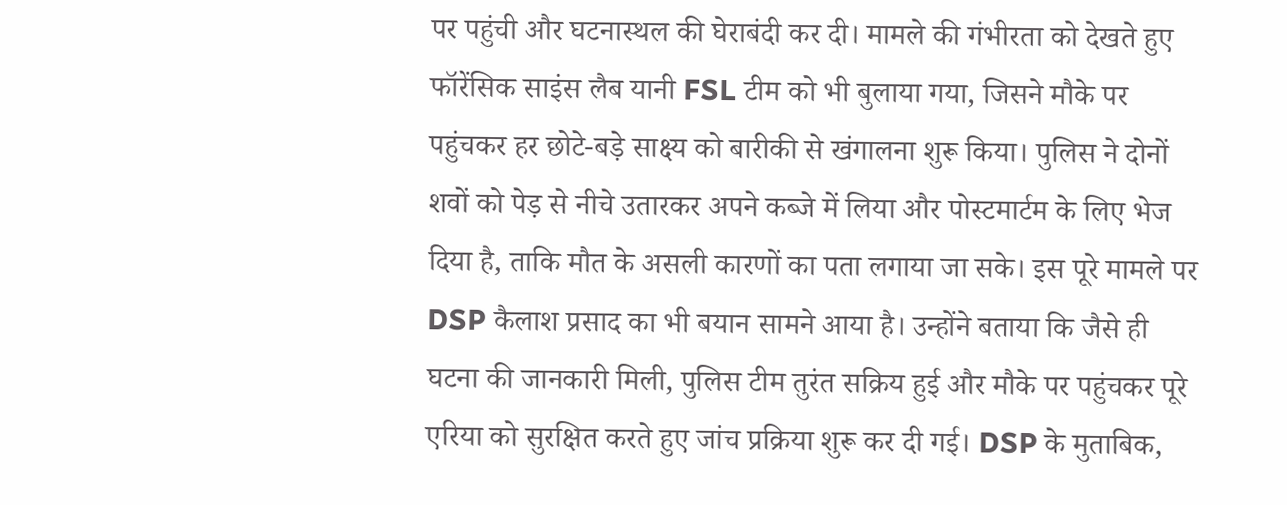पर पहुंची और घटनास्थल की घेराबंदी कर दी। मामले की गंभीरता को देखते हुए फॉरेंसिक साइंस लैब यानी FSL टीम को भी बुलाया गया, जिसने मौके पर पहुंचकर हर छोटे-बड़े साक्ष्य को बारीकी से खंगालना शुरू किया। पुलिस ने दोनों शवों को पेड़ से नीचे उतारकर अपने कब्जे में लिया और पोस्टमार्टम के लिए भेज दिया है, ताकि मौत के असली कारणों का पता लगाया जा सके। इस पूरे मामले पर DSP कैलाश प्रसाद का भी बयान सामने आया है। उन्होंने बताया कि जैसे ही घटना की जानकारी मिली, पुलिस टीम तुरंत सक्रिय हुई और मौके पर पहुंचकर पूरे एरिया को सुरक्षित करते हुए जांच प्रक्रिया शुरू कर दी गई। DSP के मुताबिक,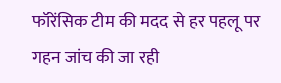फॉरेंसिक टीम की मदद से हर पहलू पर गहन जांच की जा रही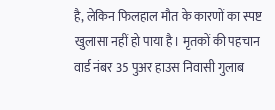है, लेकिन फिलहाल मौत के कारणों का स्पष्ट खुलासा नहीं हो पाया है। मृतकों की पहचान वार्ड नंबर 35 पुअर हाउस निवासी गुलाब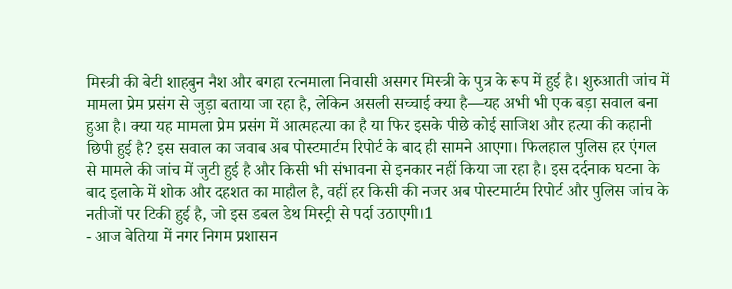मिस्त्री की बेटी शाहबुन नैश और बगहा रत्नमाला निवासी असगर मिस्त्री के पुत्र के रूप में हुई है। शुरुआती जांच में मामला प्रेम प्रसंग से जुड़ा बताया जा रहा है, लेकिन असली सच्चाई क्या है—यह अभी भी एक बड़ा सवाल बना हुआ है। क्या यह मामला प्रेम प्रसंग में आत्महत्या का है या फिर इसके पीछे कोई साजिश और हत्या की कहानी छिपी हुई है? इस सवाल का जवाब अब पोस्टमार्टम रिपोर्ट के बाद ही सामने आएगा। फिलहाल पुलिस हर एंगल से मामले की जांच में जुटी हुई है और किसी भी संभावना से इनकार नहीं किया जा रहा है। इस दर्दनाक घटना के बाद इलाके में शोक और दहशत का माहौल है, वहीं हर किसी की नजर अब पोस्टमार्टम रिपोर्ट और पुलिस जांच के नतीजों पर टिकी हुई है, जो इस डबल डेथ मिस्ट्री से पर्दा उठाएगी।1
- आज बेतिया में नगर निगम प्रशासन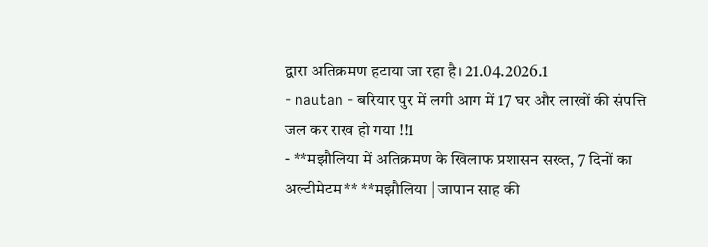द्वारा अतिक्रमण हटाया जा रहा है। 21.04.2026.1
- nautan - बरियार पुर में लगी आग में 17 घर और लाखों की संपत्ति जल कर राख हो गया !!1
- **मझौलिया में अतिक्रमण के खिलाफ प्रशासन सख्त, 7 दिनों का अल्टीमेटम** **मझौलिया | जापान साह की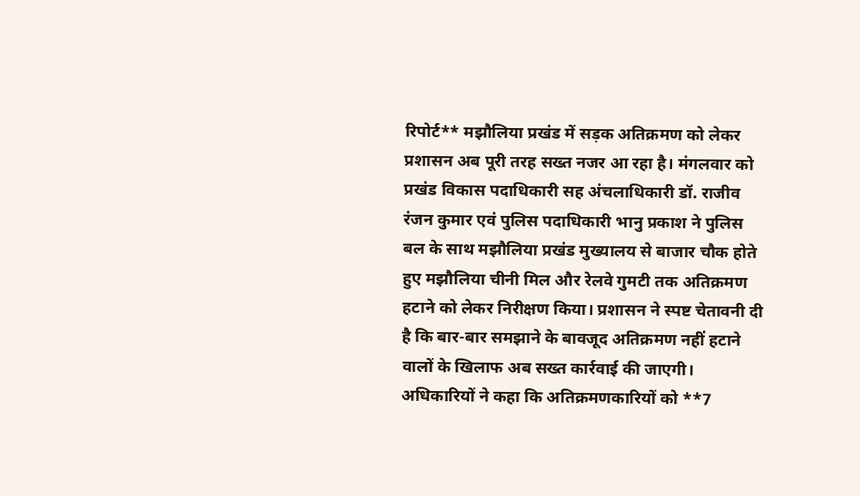रिपोर्ट** मझौलिया प्रखंड में सड़क अतिक्रमण को लेकर प्रशासन अब पूरी तरह सख्त नजर आ रहा है। मंगलवार को प्रखंड विकास पदाधिकारी सह अंचलाधिकारी डॉ. राजीव रंजन कुमार एवं पुलिस पदाधिकारी भानु प्रकाश ने पुलिस बल के साथ मझौलिया प्रखंड मुख्यालय से बाजार चौक होते हुए मझौलिया चीनी मिल और रेलवे गुमटी तक अतिक्रमण हटाने को लेकर निरीक्षण किया। प्रशासन ने स्पष्ट चेतावनी दी है कि बार-बार समझाने के बावजूद अतिक्रमण नहीं हटाने वालों के खिलाफ अब सख्त कार्रवाई की जाएगी। अधिकारियों ने कहा कि अतिक्रमणकारियों को **7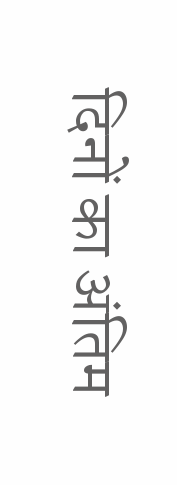दिनों का अंतिम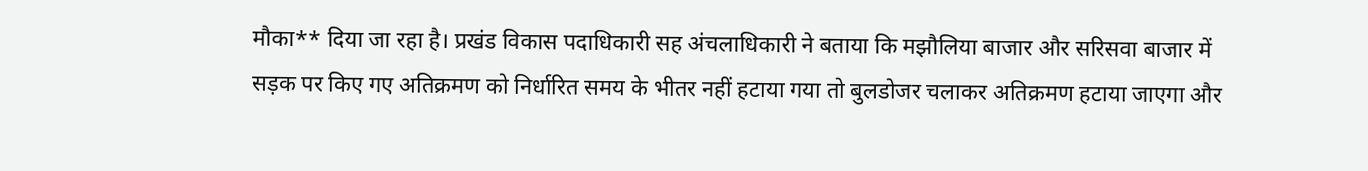मौका** दिया जा रहा है। प्रखंड विकास पदाधिकारी सह अंचलाधिकारी ने बताया कि मझौलिया बाजार और सरिसवा बाजार में सड़क पर किए गए अतिक्रमण को निर्धारित समय के भीतर नहीं हटाया गया तो बुलडोजर चलाकर अतिक्रमण हटाया जाएगा और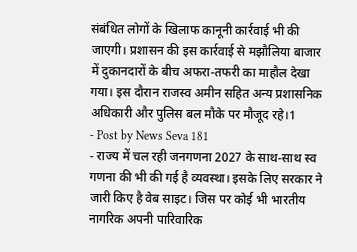संबंधित लोगों के खिलाफ कानूनी कार्रवाई भी की जाएगी। प्रशासन की इस कार्रवाई से मझौलिया बाजार में दुकानदारों के बीच अफरा-तफरी का माहौल देखा गया। इस दौरान राजस्व अमीन सहित अन्य प्रशासनिक अधिकारी और पुलिस बल मौके पर मौजूद रहे।1
- Post by News Seva 181
- राज्य में चल रही जनगणना 2027 के साथ-साथ स्व गणना की भी की गई है व्यवस्था। इसके लिए सरकार ने जारी किए है वेब साइट। जिस पर कोई भी भारतीय नागरिक अपनी पारिवारिक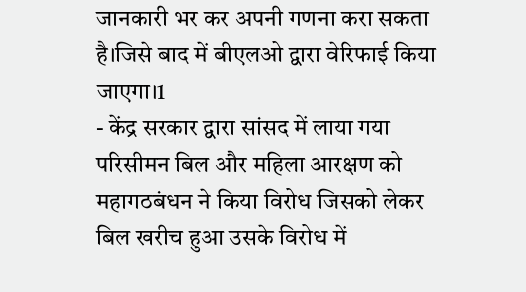जानकारी भर कर अपनी गणना करा सकता है।जिसे बाद में बीएलओ द्वारा वेरिफाई किया जाएगा।1
- केंद्र सरकार द्वारा सांसद में लाया गया परिसीमन बिल और महिला आरक्षण को महागठबंधन ने किया विरोध जिसको लेकर बिल खरीच हुआ उसके विरोध में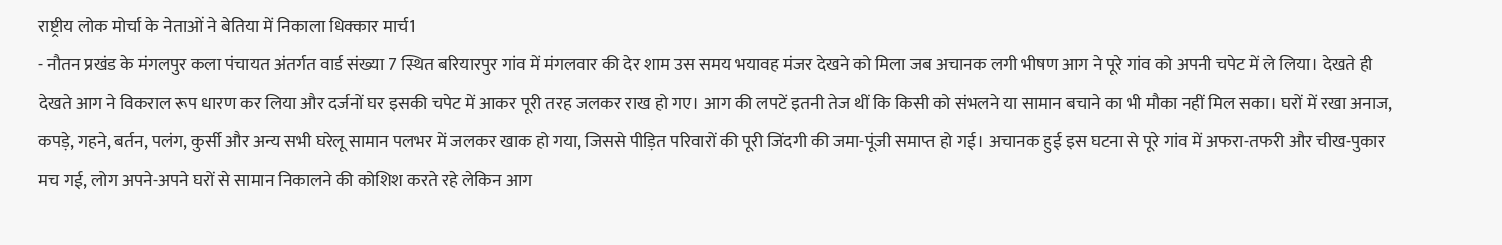राष्ट्रीय लोक मोर्चा के नेताओं ने बेतिया में निकाला धिक्कार मार्च1
- नौतन प्रखंड के मंगलपुर कला पंचायत अंतर्गत वार्ड संख्या 7 स्थित बरियारपुर गांव में मंगलवार की देर शाम उस समय भयावह मंजर देखने को मिला जब अचानक लगी भीषण आग ने पूरे गांव को अपनी चपेट में ले लिया। देखते ही देखते आग ने विकराल रूप धारण कर लिया और दर्जनों घर इसकी चपेट में आकर पूरी तरह जलकर राख हो गए। आग की लपटें इतनी तेज थीं कि किसी को संभलने या सामान बचाने का भी मौका नहीं मिल सका। घरों में रखा अनाज, कपड़े, गहने, बर्तन, पलंग, कुर्सी और अन्य सभी घरेलू सामान पलभर में जलकर खाक हो गया, जिससे पीड़ित परिवारों की पूरी जिंदगी की जमा-पूंजी समाप्त हो गई। अचानक हुई इस घटना से पूरे गांव में अफरा-तफरी और चीख-पुकार मच गई, लोग अपने-अपने घरों से सामान निकालने की कोशिश करते रहे लेकिन आग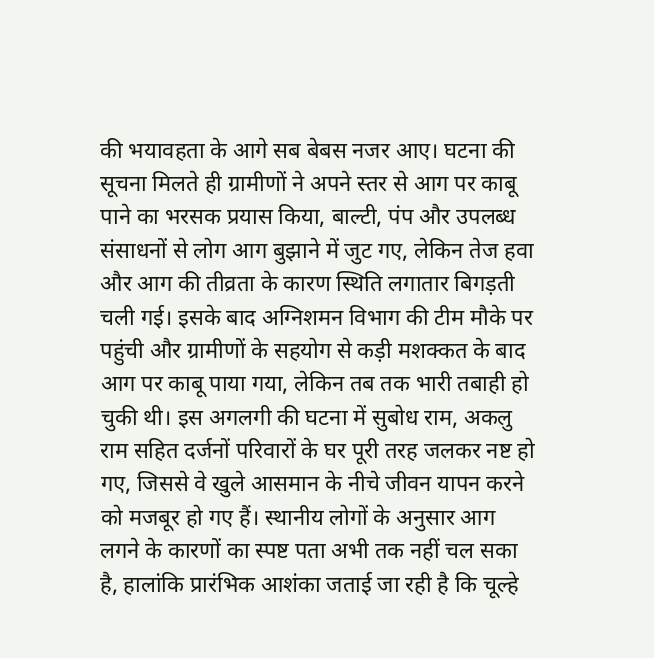की भयावहता के आगे सब बेबस नजर आए। घटना की सूचना मिलते ही ग्रामीणों ने अपने स्तर से आग पर काबू पाने का भरसक प्रयास किया, बाल्टी, पंप और उपलब्ध संसाधनों से लोग आग बुझाने में जुट गए, लेकिन तेज हवा और आग की तीव्रता के कारण स्थिति लगातार बिगड़ती चली गई। इसके बाद अग्निशमन विभाग की टीम मौके पर पहुंची और ग्रामीणों के सहयोग से कड़ी मशक्कत के बाद आग पर काबू पाया गया, लेकिन तब तक भारी तबाही हो चुकी थी। इस अगलगी की घटना में सुबोध राम, अकलु राम सहित दर्जनों परिवारों के घर पूरी तरह जलकर नष्ट हो गए, जिससे वे खुले आसमान के नीचे जीवन यापन करने को मजबूर हो गए हैं। स्थानीय लोगों के अनुसार आग लगने के कारणों का स्पष्ट पता अभी तक नहीं चल सका है, हालांकि प्रारंभिक आशंका जताई जा रही है कि चूल्हे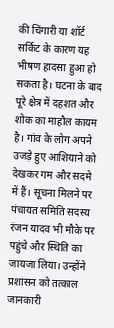की चिंगारी या शॉर्ट सर्किट के कारण यह भीषण हादसा हुआ हो सकता है। घटना के बाद पूरे क्षेत्र में दहशत और शोक का माहौल कायम है। गांव के लोग अपने उजड़े हुए आशियाने को देखकर गम और सदमे में हैं। सूचना मिलने पर पंचायत समिति सदस्य रंजन यादव भी मौके पर पहुंचे और स्थिति का जायजा लिया। उन्होंने प्रशासन को तत्काल जानकारी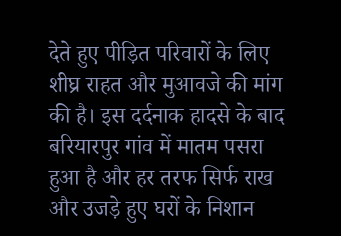देते हुए पीड़ित परिवारों के लिए शीघ्र राहत और मुआवजे की मांग की है। इस दर्दनाक हादसे के बाद बरियारपुर गांव में मातम पसरा हुआ है और हर तरफ सिर्फ राख और उजड़े हुए घरों के निशान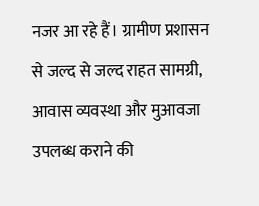नजर आ रहे हैं। ग्रामीण प्रशासन से जल्द से जल्द राहत सामग्री, आवास व्यवस्था और मुआवजा उपलब्ध कराने की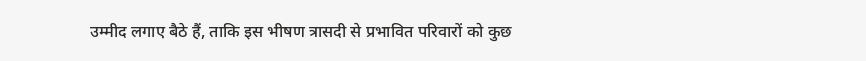उम्मीद लगाए बैठे हैं, ताकि इस भीषण त्रासदी से प्रभावित परिवारों को कुछ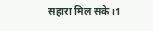सहारा मिल सके।1